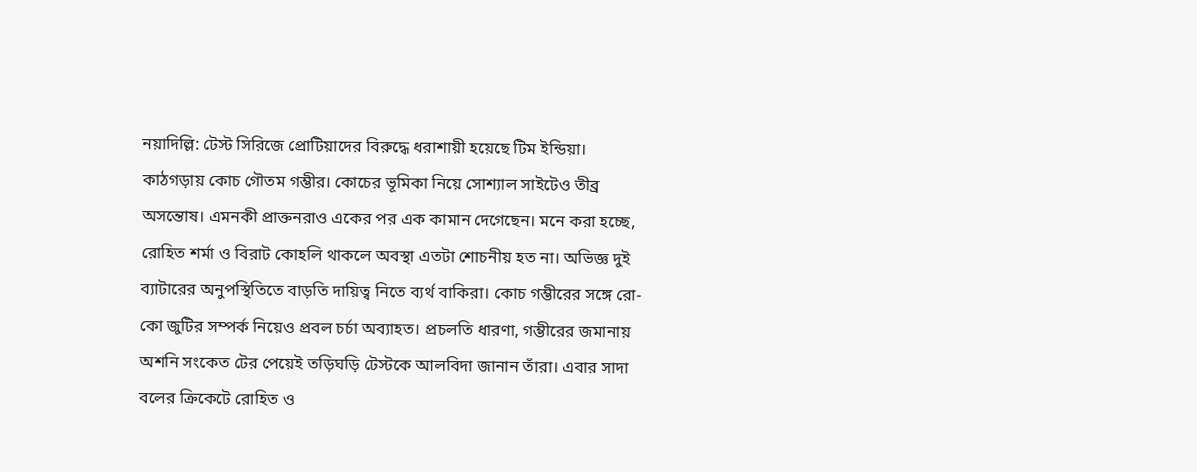নয়াদিল্লি: টেস্ট সিরিজে প্রোটিয়াদের বিরুদ্ধে ধরাশায়ী হয়েছে টিম ইন্ডিয়া। কাঠগড়ায় কোচ গৌতম গম্ভীর। কোচের ভূমিকা নিয়ে সোশ্যাল সাইটেও তীব্র অসন্তোষ। এমনকী প্রাক্তনরাও একের পর এক কামান দেগেছেন। মনে করা হচ্ছে, রোহিত শর্মা ও বিরাট কোহলি থাকলে অবস্থা এতটা শোচনীয় হত না। অভিজ্ঞ দুই ব্যাটারের অনুপস্থিতিতে বাড়তি দায়িত্ব নিতে ব্যর্থ বাকিরা। কোচ গম্ভীরের সঙ্গে রো-কো জুটির সম্পর্ক নিয়েও প্রবল চর্চা অব্যাহত। প্রচলতি ধারণা, গম্ভীরের জমানায় অশনি সংকেত টের পেয়েই তড়িঘড়ি টেস্টকে আলবিদা জানান তাঁরা। এবার সাদা বলের ক্রিকেটে রোহিত ও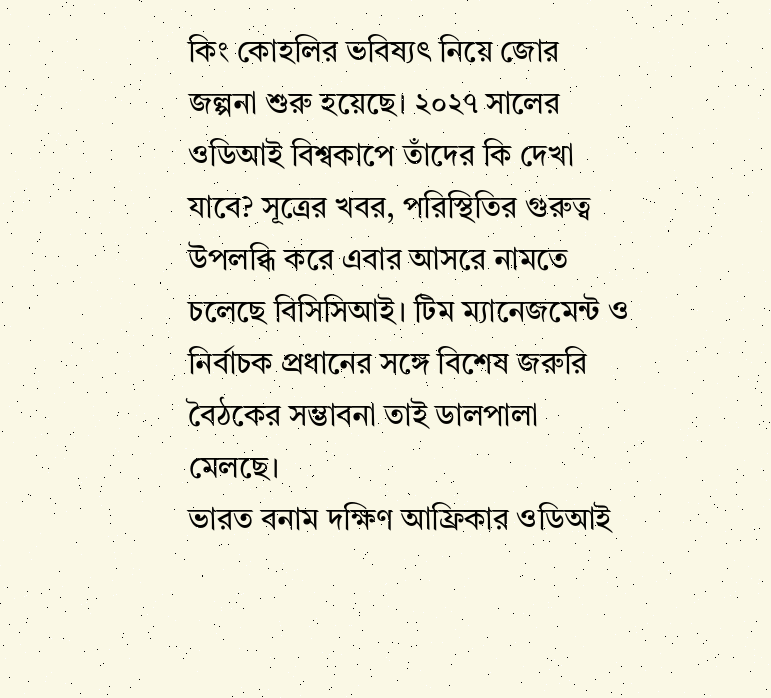কিং কোহলির ভবিষ্যৎ নিয়ে জোর জল্পনা শুরু হয়েছে। ২০২৭ সালের ওডিআই বিশ্বকাপে তাঁদের কি দেখা যাবে? সূত্রের খবর, পরিস্থিতির গুরুত্ব উপলব্ধি করে এবার আসরে নামতে চলেছে বিসিসিআই। টিম ম্যানেজমেন্ট ও নির্বাচক প্রধানের সঙ্গে বিশেষ জরুরি বৈঠকের সম্ভাবনা তাই ডালপালা মেলছে।
ভারত বনাম দক্ষিণ আফ্রিকার ওডিআই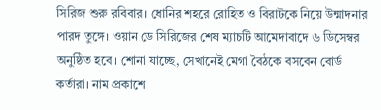সিরিজ শুরু রবিবার। ধোনির শহরে রোহিত ও বিরাটকে নিয়ে উন্মাদনার পারদ তুঙ্গে। ওয়ান ডে সিরিজের শেষ ম্যাচটি আমেদাবাদে ৬ ডিসেম্বর অনুষ্ঠিত হবে। শোনা যাচ্ছে, সেখানেই মেগা বৈঠকে বসবেন বোর্ড কর্তারা। নাম প্রকাশে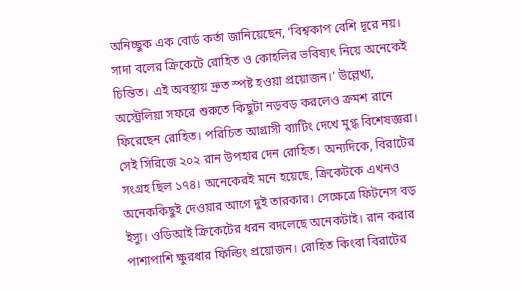অনিচ্ছুক এক বোর্ড কর্তা জানিয়েছেন, ‘বিশ্বকাপ বেশি দূরে নয়। সাদা বলের ক্রিকেটে রোহিত ও কোহলির ভবিষ্যৎ নিয়ে অনেকেই চিন্তিত। এই অবস্থায় দ্রুত স্পষ্ট হওয়া প্রয়োজন।’ উল্লেখ্য, অস্ট্রেলিয়া সফরে শুরুতে কিছুটা নড়বড় করলেও ক্রমশ রানে ফিরেছেন রোহিত। পরিচিত আগ্রাসী ব্যাটিং দেখে মুগ্ধ বিশেষজ্ঞরা। সেই সিরিজে ২০২ রান উপহার দেন রোহিত। অন্যদিকে, বিরাটের সংগ্রহ ছিল ১৭৪। অনেকেরই মনে হয়েছে, ক্রিকেটকে এখনও অনেককিছুই দেওয়ার আগে দুই তারকার। সেক্ষেত্রে ফিটনেস বড় ইস্যু। ওডিআই ক্রিকেটের ধরন বদলেছে অনেকটাই। রান করার পাশাপাশি ক্ষুরধার ফিল্ডিং প্রয়োজন। রোহিত কিংবা বিরাটের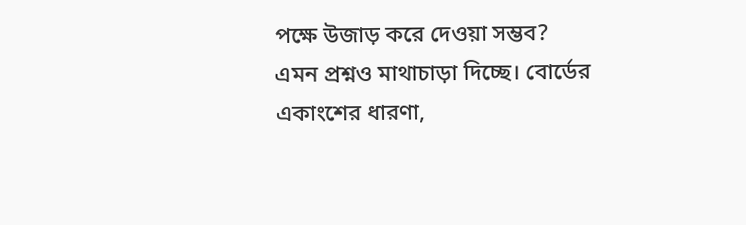পক্ষে উজাড় করে দেওয়া সম্ভব? এমন প্রশ্নও মাথাচাড়া দিচ্ছে। বোর্ডের একাংশের ধারণা,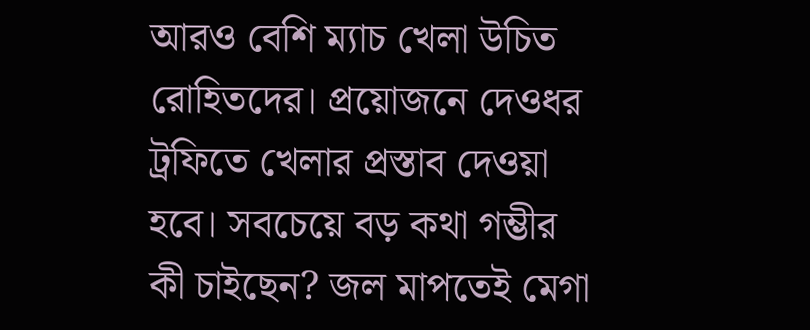আরও বেশি ম্যাচ খেলা উচিত রোহিতদের। প্রয়োজনে দেওধর ট্রফিতে খেলার প্রস্তাব দেওয়া হবে। সবচেয়ে বড় কথা গম্ভীর কী চাইছেন? জল মাপতেই মেগা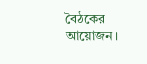বৈঠকের আয়োজন।